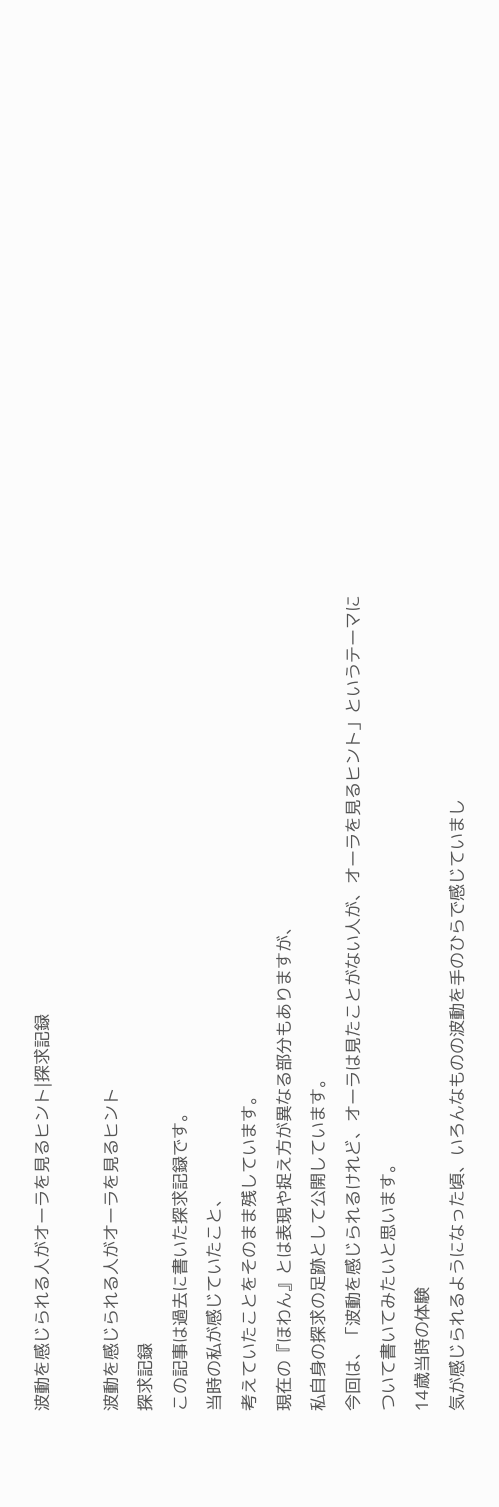波動を感じられる人がオーラを見るヒント|探求記録

波動を感じられる人がオーラを見るヒント
探求記録
この記事は過去に書いた探求記録です。
当時の私が感じていたこと、
考えていたことをそのまま残しています。
現在の『ほわん』とは表現や捉え方が異なる部分もありますが、
私自身の探求の足跡として公開しています。
今回は、「波動を感じられるけれど、オーラは見たことがない人が、オーラを見るヒント」というテーマについて書いてみたいと思います。
14歳当時の体験
気が感じられるようになった頃、いろんなものの波動を手のひらで感じていまし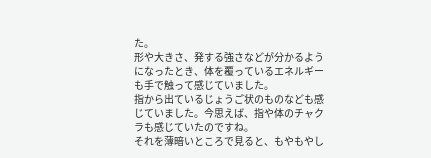た。
形や大きさ、発する強さなどが分かるようになったとき、体を覆っているエネルギーも手で触って感じていました。
指から出ているじょうご状のものなども感じていました。今思えば、指や体のチャクラも感じていたのですね。
それを薄暗いところで見ると、もやもやし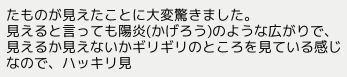たものが見えたことに大変驚きました。
見えると言っても陽炎(かげろう)のような広がりで、見えるか見えないかギリギリのところを見ている感じなので、ハッキリ見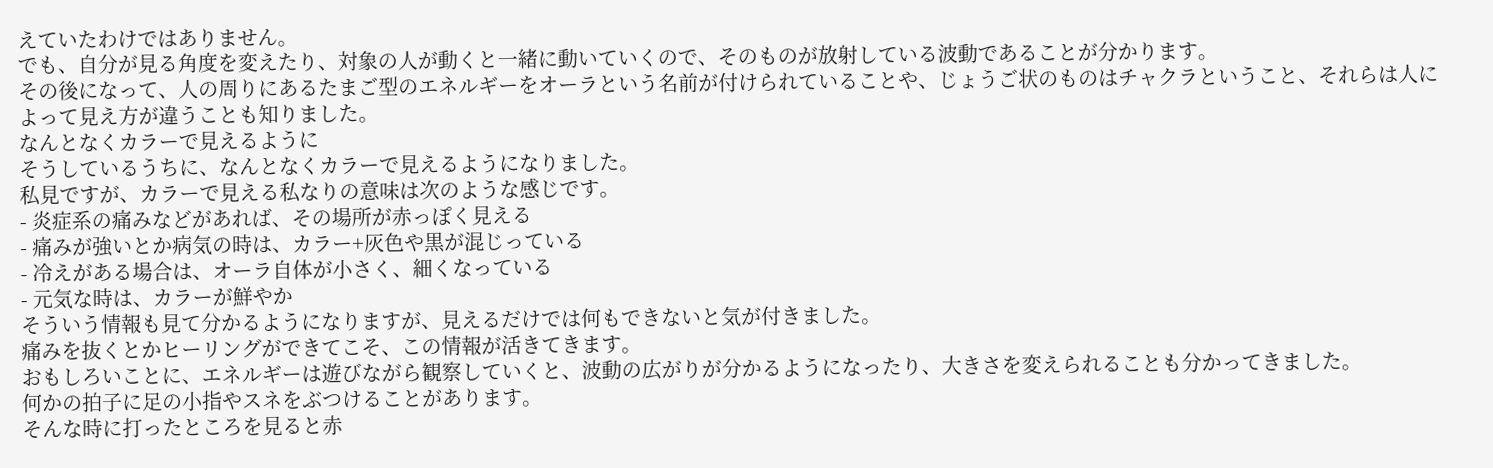えていたわけではありません。
でも、自分が見る角度を変えたり、対象の人が動くと一緒に動いていくので、そのものが放射している波動であることが分かります。
その後になって、人の周りにあるたまご型のエネルギーをオーラという名前が付けられていることや、じょうご状のものはチャクラということ、それらは人によって見え方が違うことも知りました。
なんとなくカラーで見えるように
そうしているうちに、なんとなくカラーで見えるようになりました。
私見ですが、カラーで見える私なりの意味は次のような感じです。
- 炎症系の痛みなどがあれば、その場所が赤っぽく見える
- 痛みが強いとか病気の時は、カラー+灰色や黒が混じっている
- 冷えがある場合は、オーラ自体が小さく、細くなっている
- 元気な時は、カラーが鮮やか
そういう情報も見て分かるようになりますが、見えるだけでは何もできないと気が付きました。
痛みを抜くとかヒーリングができてこそ、この情報が活きてきます。
おもしろいことに、エネルギーは遊びながら観察していくと、波動の広がりが分かるようになったり、大きさを変えられることも分かってきました。
何かの拍子に足の小指やスネをぶつけることがあります。
そんな時に打ったところを見ると赤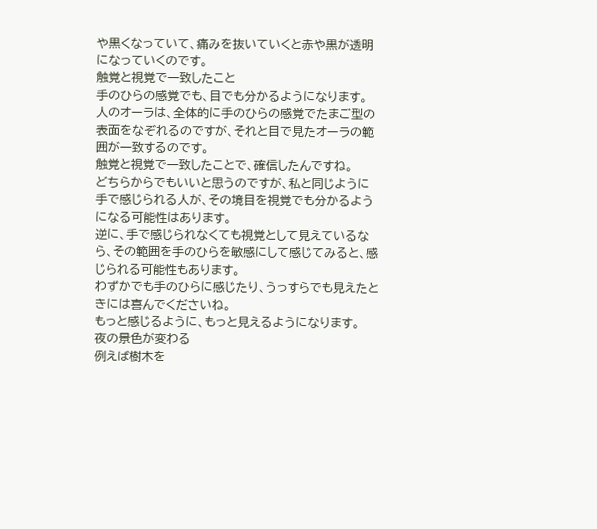や黒くなっていて、痛みを抜いていくと赤や黒が透明になっていくのです。
触覚と視覚で一致したこと
手のひらの感覚でも、目でも分かるようになります。
人のオーラは、全体的に手のひらの感覚でたまご型の表面をなぞれるのですが、それと目で見たオーラの範囲が一致するのです。
触覚と視覚で一致したことで、確信したんですね。
どちらからでもいいと思うのですが、私と同じように手で感じられる人が、その境目を視覚でも分かるようになる可能性はあります。
逆に、手で感じられなくても視覚として見えているなら、その範囲を手のひらを敏感にして感じてみると、感じられる可能性もあります。
わずかでも手のひらに感じたり、うっすらでも見えたときには喜んでくださいね。
もっと感じるように、もっと見えるようになります。
夜の景色が変わる
例えば樹木を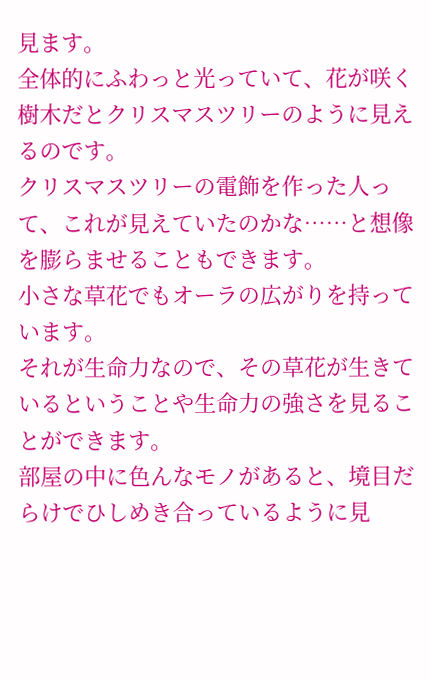見ます。
全体的にふわっと光っていて、花が咲く樹木だとクリスマスツリーのように見えるのです。
クリスマスツリーの電飾を作った人って、これが見えていたのかな……と想像を膨らませることもできます。
小さな草花でもオーラの広がりを持っています。
それが生命力なので、その草花が生きているということや生命力の強さを見ることができます。
部屋の中に色んなモノがあると、境目だらけでひしめき合っているように見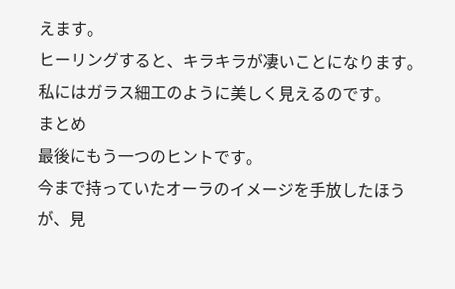えます。
ヒーリングすると、キラキラが凄いことになります。
私にはガラス細工のように美しく見えるのです。
まとめ
最後にもう一つのヒントです。
今まで持っていたオーラのイメージを手放したほうが、見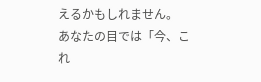えるかもしれません。
あなたの目では「今、これ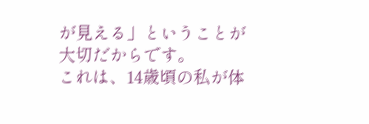が見える」ということが大切だからです。
これは、14歳頃の私が体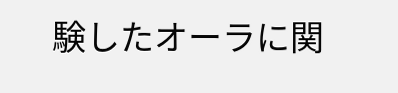験したオーラに関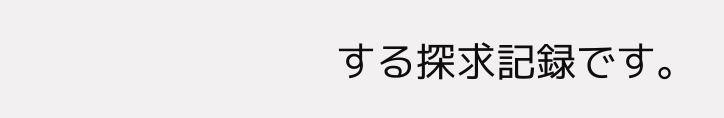する探求記録です。